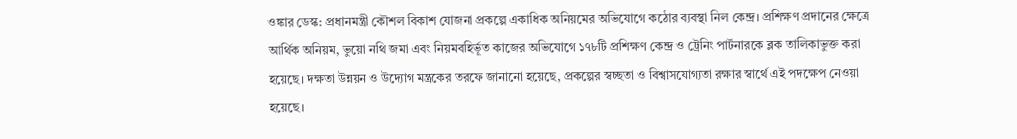ওঙ্কার ডেস্ক: প্রধানমন্ত্রী কৌশল বিকাশ যোজনা প্রকল্পে একাধিক অনিয়মের অভিযোগে কঠোর ব্যবস্থা নিল কেন্দ্র। প্রশিক্ষণ প্রদানের ক্ষেত্রে আর্থিক অনিয়ম, ভুয়ো নথি জমা এবং নিয়মবহির্ভূত কাজের অভিযোগে ১৭৮টি প্রশিক্ষণ কেন্দ্র ও ট্রেনিং পার্টনারকে ব্লক তালিকাভুক্ত করা হয়েছে। দক্ষতা উন্নয়ন ও উদ্যোগ মন্ত্রকের তরফে জানানো হয়েছে, প্রকল্পের স্বচ্ছতা ও বিশ্বাসযোগ্যতা রক্ষার স্বার্থে এই পদক্ষেপ নেওয়া হয়েছে।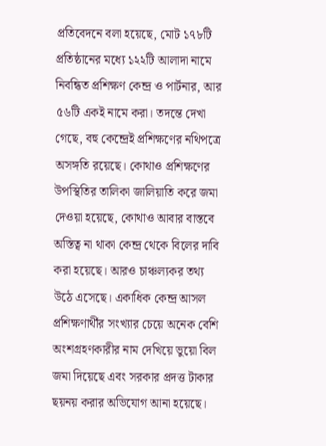প্রতিবেদনে বলা হয়েছে, মোট ১৭৮টি প্রতিষ্ঠানের মধ্যে ১২২টি আলাদা নামে নিবন্ধিত প্রশিক্ষণ কেন্দ্র ও পার্টনার, আর ৫৬টি একই নামে করা। তদন্তে দেখা গেছে, বহু কেন্দ্রেই প্রশিক্ষণের নথিপত্রে অসঙ্গতি রয়েছে। কোথাও প্রশিক্ষণের উপস্থিতির তালিকা জালিয়াতি করে জমা দেওয়া হয়েছে, কোথাও আবার বাস্তবে অস্তিত্ব না থাকা কেন্দ্র থেকে বিলের দাবি করা হয়েছে। আরও চাঞ্চল্যকর তথ্য উঠে এসেছে। একাধিক কেন্দ্র আসল প্রশিক্ষণার্থীর সংখ্যার চেয়ে অনেক বেশি অংশগ্রহণকারীর নাম দেখিয়ে ভুয়ো বিল জমা দিয়েছে এবং সরকার প্রদত্ত টাকার ছয়নয় করার অভিযোগ আনা হয়েছে।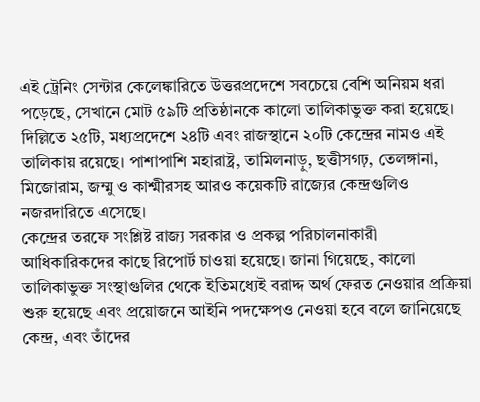এই ট্রেনিং সেন্টার কেলেঙ্কারিতে উত্তরপ্রদেশে সবচেয়ে বেশি অনিয়ম ধরা পড়েছে, সেখানে মোট ৫৯টি প্রতিষ্ঠানকে কালো তালিকাভুক্ত করা হয়েছে। দিল্লিতে ২৫টি, মধ্যপ্রদেশে ২৪টি এবং রাজস্থানে ২০টি কেন্দ্রের নামও এই তালিকায় রয়েছে। পাশাপাশি মহারাষ্ট্র, তামিলনাড়ু, ছত্তীসগঢ়, তেলঙ্গানা, মিজোরাম, জম্মু ও কাশ্মীরসহ আরও কয়েকটি রাজ্যের কেন্দ্রগুলিও নজরদারিতে এসেছে।
কেন্দ্রের তরফে সংশ্লিষ্ট রাজ্য সরকার ও প্রকল্প পরিচালনাকারী আধিকারিকদের কাছে রিপোর্ট চাওয়া হয়েছে। জানা গিয়েছে, কালো তালিকাভুক্ত সংস্থাগুলির থেকে ইতিমধ্যেই বরাদ্দ অর্থ ফেরত নেওয়ার প্রক্রিয়া শুরু হয়েছে এবং প্রয়োজনে আইনি পদক্ষেপও নেওয়া হবে বলে জানিয়েছে কেন্দ্র, এবং তাঁদের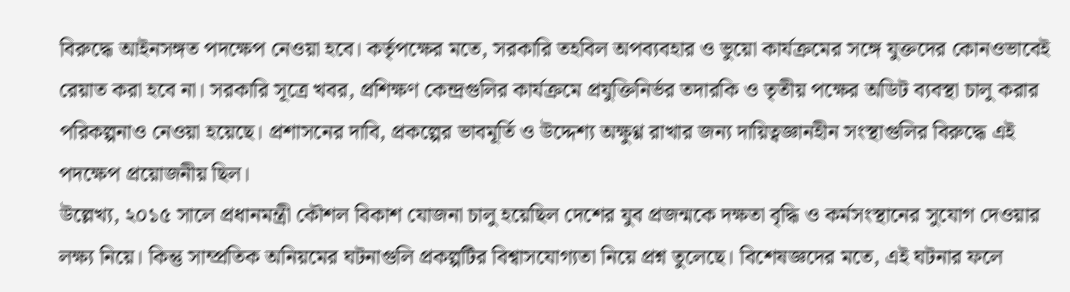বিরুদ্ধে আইনসঙ্গত পদক্ষেপ নেওয়া হবে। কর্তৃপক্ষের মতে, সরকারি তহবিল অপব্যবহার ও ভুয়ো কার্যক্রমের সঙ্গে যুক্তদের কোনওভাবেই রেয়াত করা হবে না। সরকারি সূত্রে খবর, প্রশিক্ষণ কেন্দ্রগুলির কার্যক্রমে প্রযুক্তিনির্ভর তদারকি ও তৃতীয় পক্ষের অডিট ব্যবস্থা চালু করার পরিকল্পনাও নেওয়া হয়েছে। প্রশাসনের দাবি, প্রকল্পের ভাবমূর্তি ও উদ্দেশ্য অক্ষুণ্ণ রাখার জন্য দায়িত্বজ্ঞানহীন সংস্থাগুলির বিরুদ্ধে এই পদক্ষেপ প্রয়োজনীয় ছিল।
উল্লেখ্য, ২০১৫ সালে প্রধানমন্ত্রী কৌশল বিকাশ যোজনা চালু হয়েছিল দেশের যুব প্রজন্মকে দক্ষতা বৃদ্ধি ও কর্মসংস্থানের সুযোগ দেওয়ার লক্ষ্য নিয়ে। কিন্তু সাম্প্রতিক অনিয়মের ঘটনাগুলি প্রকল্পটির বিশ্বাসযোগ্যতা নিয়ে প্রশ্ন তুলেছে। বিশেষজ্ঞদের মতে, এই ঘটনার ফলে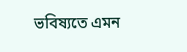ভবিষ্যতে এমন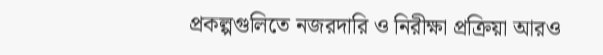প্রকল্পগুলিতে নজরদারি ও নিরীক্ষা প্রক্রিয়া আরও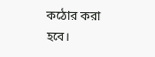কঠোর করা হবে।